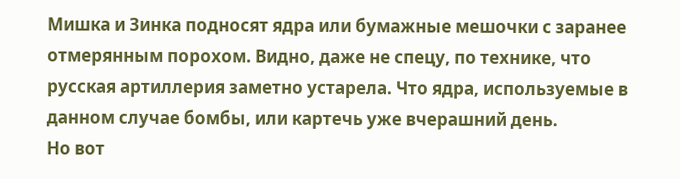Мишка и Зинка подносят ядра или бумажные мешочки с заранее отмерянным порохом. Видно, даже не спецу, по технике, что русская артиллерия заметно устарела. Что ядра, используемые в данном случае бомбы, или картечь уже вчерашний день.
Но вот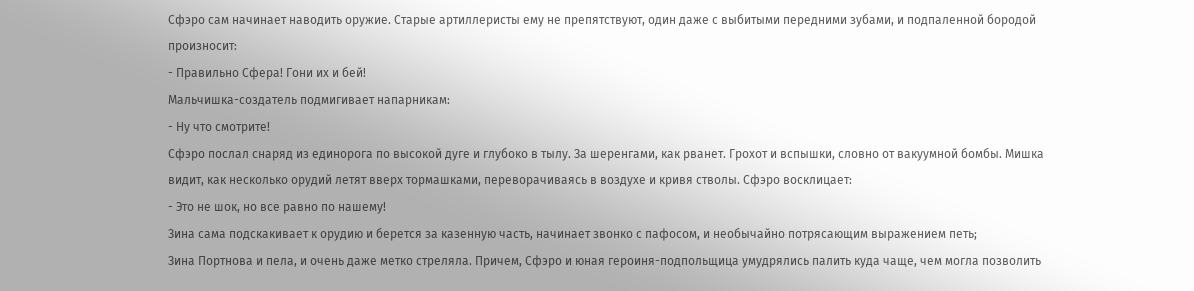Сфэро сам начинает наводить оружие. Старые артиллеристы ему не препятствуют, один даже с выбитыми передними зубами, и подпаленной бородой произносит:
- Правильно Сфера! Гони их и бей!
Мальчишка-создатель подмигивает напарникам:
- Ну что смотрите!
Сфэро послал снаряд из единорога по высокой дуге и глубоко в тылу. За шеренгами, как рванет. Грохот и вспышки, словно от вакуумной бомбы. Мишка видит, как несколько орудий летят вверх тормашками, переворачиваясь в воздухе и кривя стволы. Сфэро восклицает:
- Это не шок, но все равно по нашему!
Зина сама подскакивает к орудию и берется за казенную часть, начинает звонко с пафосом, и необычайно потрясающим выражением петь;
Зина Портнова и пела, и очень даже метко стреляла. Причем, Сфэро и юная героиня-подпольщица умудрялись палить куда чаще, чем могла позволить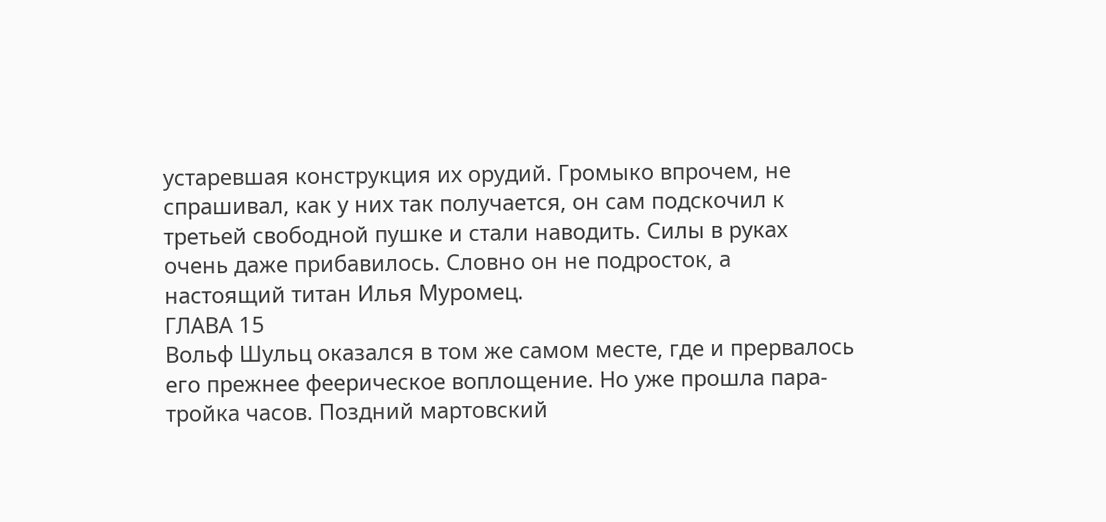устаревшая конструкция их орудий. Громыко впрочем, не спрашивал, как у них так получается, он сам подскочил к третьей свободной пушке и стали наводить. Силы в руках очень даже прибавилось. Словно он не подросток, а настоящий титан Илья Муромец.
ГЛАВА 15
Вольф Шульц оказался в том же самом месте, где и прервалось его прежнее феерическое воплощение. Но уже прошла пара-тройка часов. Поздний мартовский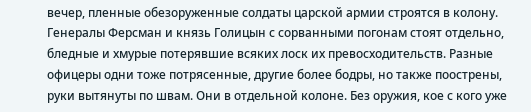вечер, пленные обезоруженные солдаты царской армии строятся в колону. Генералы Ферсман и князь Голицын с сорванными погонам стоят отдельно, бледные и хмурые потерявшие всяких лоск их превосходительств. Разные офицеры одни тоже потрясенные, другие более бодры, но также поострены, руки вытянуты по швам. Они в отдельной колоне. Без оружия, кое с кого уже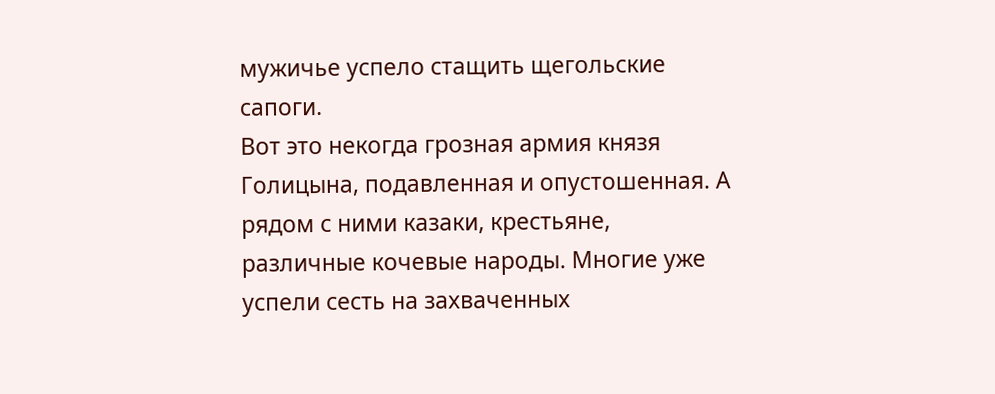мужичье успело стащить щегольские сапоги.
Вот это некогда грозная армия князя Голицына, подавленная и опустошенная. А рядом с ними казаки, крестьяне, различные кочевые народы. Многие уже успели сесть на захваченных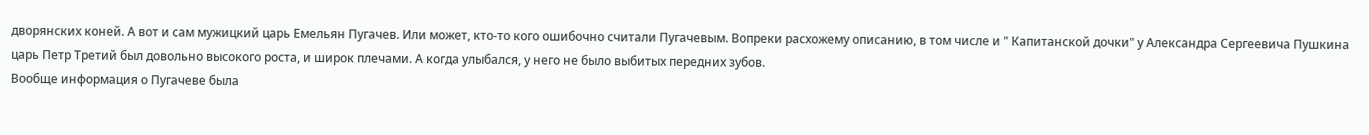дворянских коней. А вот и сам мужицкий царь Емельян Пугачев. Или может, кто-то кого ошибочно считали Пугачевым. Вопреки расхожему описанию, в том числе и " Капитанской дочки" у Александра Сергеевича Пушкина царь Петр Третий был довольно высокого роста, и широк плечами. А когда улыбался, у него не было выбитых передних зубов.
Вообще информация о Пугачеве была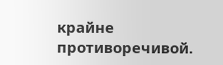крайне противоречивой.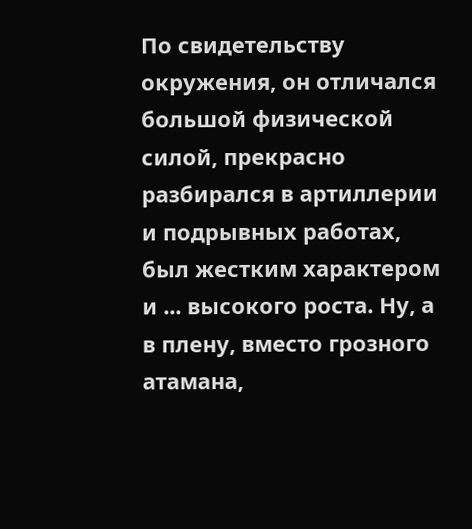По свидетельству окружения, он отличался большой физической силой, прекрасно разбирался в артиллерии и подрывных работах, был жестким характером и ... высокого роста. Ну, а в плену, вместо грозного атамана,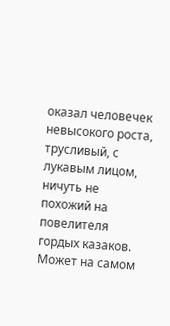оказал человечек невысокого роста, трусливый, с лукавым лицом, ничуть не похожий на повелителя гордых казаков.
Может на самом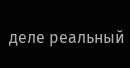деле реальный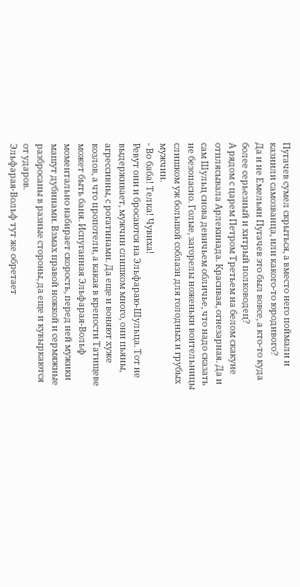Пугачев сумел скрыться, а вместо него поймали и казнили самозванца, или какого-то юродивого?
Да и не Емельян Пугачев это был вовсе, а кто-то куда более серьезный и хитрый полководец?
А рядом с царем Петром Третьем на белом скакуне отплясывала Арлекинада. Красивая, огнезарная. Да и сам Шульц снова девичьем обличье, что надо сказать не безопасно. Голые, загорелы ноженьки воительницы слишком уж большой соблазн для голодных и грубых мужчин.
- Во баба! Телка! Чувиха!
Ревут они и бросаются на Эльфараю-Шульца. Тот не выдерживает, мужчин слишком много, они пьяны, агрессивны, с рогатинами. Да еще и воняют хуже козлов, а что пропотели, а какая в крепости Татищеве может быть баня. Испуганная Эльфарая-Вольф моментально набирает скорость, перед ней мужики машут дубинами. Взмах правой ножкой и сермяжные разбросаны в разные стороны, да еще и кувыркаются от ударов.
Эльфарая-Вольф тут же обретает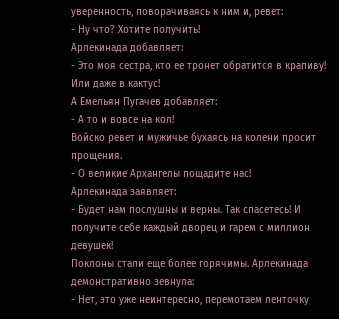уверенность, поворачиваясь к ним и, ревет:
- Ну что? Хотите получить!
Арлекинада добавляет:
- Это моя сестра, кто ее тронет обратится в крапиву! Или даже в кактус!
А Емельян Пугачев добавляет:
- А то и вовсе на кол!
Войско ревет и мужичье бухаясь на колени просит прощения.
- О великие Архангелы пощадите нас!
Арлекинада заявляет:
- Будет нам послушны и верны. Так спасетесь! И получите себе каждый дворец и гарем с миллион девушек!
Поклоны стали еще более горячимы. Арлекинада демонстративно зевнула:
- Нет, это уже неинтересно, перемотаем ленточку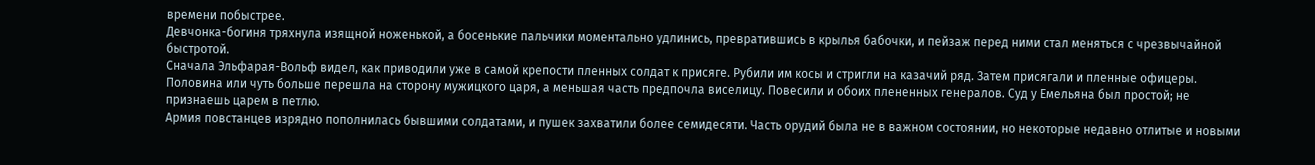времени побыстрее.
Девчонка-богиня тряхнула изящной ноженькой, а босенькие пальчики моментально удлинись, превратившись в крылья бабочки, и пейзаж перед ними стал меняться с чрезвычайной быстротой.
Сначала Эльфарая-Вольф видел, как приводили уже в самой крепости пленных солдат к присяге. Рубили им косы и стригли на казачий ряд. Затем присягали и пленные офицеры. Половина или чуть больше перешла на сторону мужицкого царя, а меньшая часть предпочла виселицу. Повесили и обоих плененных генералов. Суд у Емельяна был простой; не признаешь царем в петлю.
Армия повстанцев изрядно пополнилась бывшими солдатами, и пушек захватили более семидесяти. Часть орудий была не в важном состоянии, но некоторые недавно отлитые и новыми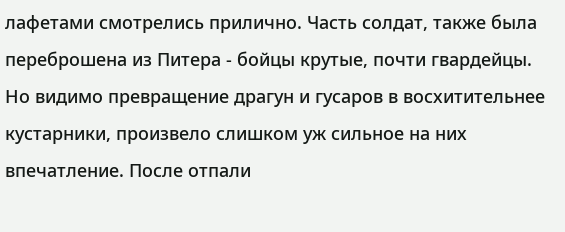лафетами смотрелись прилично. Часть солдат, также была переброшена из Питера - бойцы крутые, почти гвардейцы. Но видимо превращение драгун и гусаров в восхитительнее кустарники, произвело слишком уж сильное на них впечатление. После отпали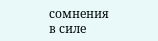сомнения в силе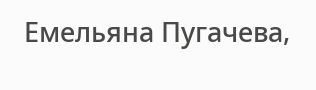Емельяна Пугачева,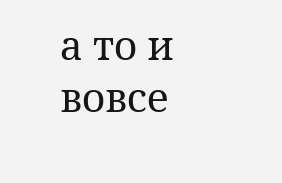а то и вовсе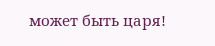может быть царя!